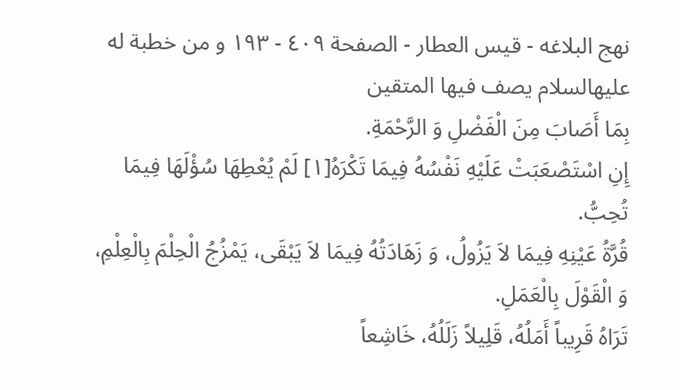نهج البلاغه - قيس العطار - الصفحة ٤٠٩ - ١٩٣ و من خطبة له عليهالسلام يصف فيها المتقين
بِمَا أَصَابَ مِنَ الْفَضْلِ وَ الرَّحْمَةِ.
إِنِ اسْتَصْعَبَتْ عَلَيْهِ نَفْسُهُ فِيمَا تَكْرَهُ[١] لَمْ يُعْطِهَا سُؤْلَهَا فِيمَا تُحِبُّ.
قُرَّةُ عَيْنِهِ فِيمَا لاَ يَزُولُ، وَ زَهَادَتُهُ فِيمَا لاَ يَبْقَى، يَمْزُجُ الْحِلْمَ بِالْعِلْمِ، وَ الْقَوْلَ بِالْعَمَلِ.
تَرَاهُ قَرِيباً أَمَلُهُ، قَلِيلاً زَلَلُهُ، خَاشِعاً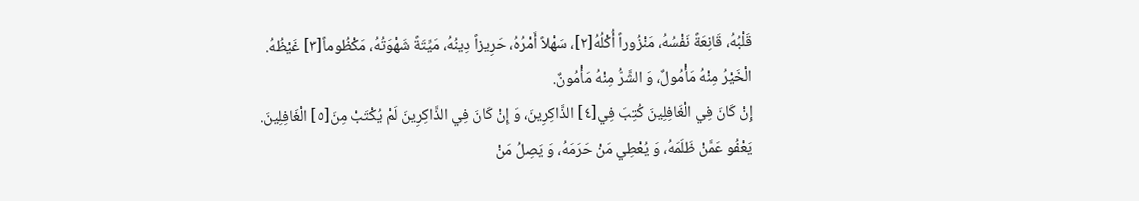قَلْبُهُ، قَانِعَةً نَفْسُهُ، مَنْزُوراً أُكْلُهُ[٢]، سَهْلاً أَمْرُهُ، حَرِيزاً دِينُهُ، مَيِّتَةً شَهْوَتُهُ، مَكْظُوماً[٣] غَيْظُهُ.
الْخَيْرُ مِنْهُ مَأْمُولٌ، وَ الشَّرُّ مِنْهُ مَأْمُونٌ.
إِنْ كَانَ فِي الْغَافِلِينَ كُتِبَ فِي[٤] الذَّاكِرِينَ، وَ إِنْ كَانَ فِي الذَّاكِرِينَ لَمْ يُكْتَبْ مِنَ[٥] الْغَافِلِينَ.
يَعْفُو عَمَّنْ ظَلَمَهُ، وَ يُعْطِي مَنْ حَرَمَهُ، وَ يَصِلُ مَنْ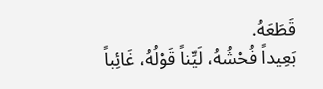قَطَعَهُ.
بَعِيداً فُحْشُهُ، لَيِّناً قَوْلُهُ، غَائِباً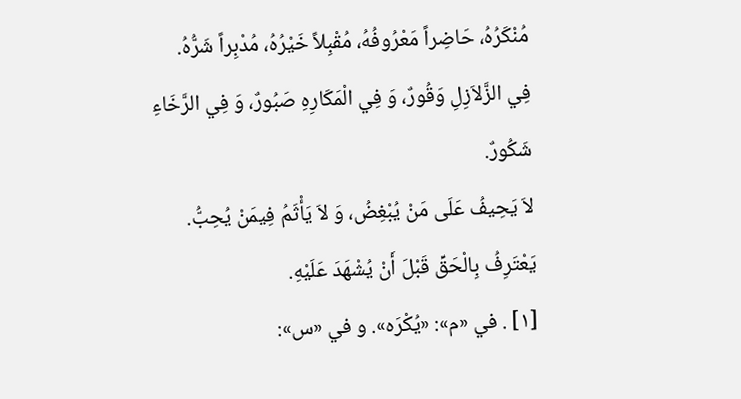مُنْكَرُهُ، حَاضِراً مَعْرُوفُهُ، مُقْبِلاً خَيْرُهُ، مُدْبِراً شَرُّهُ.
فِي الزَّلاَزِلِ وَقُورٌ، وَ فِي الْمَكَارِهِ صَبُورٌ، وَ فِي الرَّخَاءِ شَكُورٌ.
لاَ يَحِيفُ عَلَى مَنْ يُبْغِضُ، وَ لاَ يَأْثَمُ فِيمَنْ يُحِبُّ.
يَعْتَرِفُ بِالْحَقِّ قَبْلَ أَنْ يُشْهَدَ عَلَيْهِ.
[١] . في «م»: «يُكْرَه». و في «س»: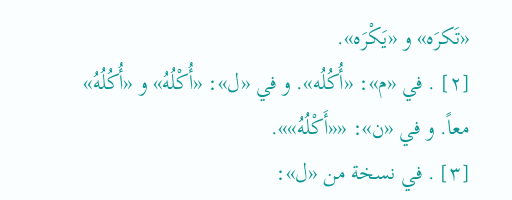«تَكرَه» و «يَكْرَه».
[٢] . في «م»: «أُكُلُه». و في «ل»: «أُكْلُهُ» و «أُكُلُهُ» معاً. و في «ن»: ««أَكْلُهُ»».
[٣] . في نسخة من «ل»: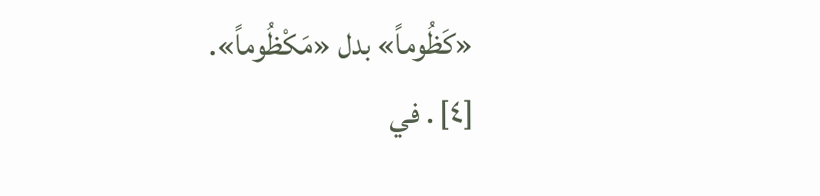«كَظُوماً» بدل «مَكْظُوماً».
[٤] . في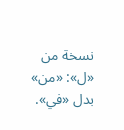نسخة من «ل»: «من» بدل «في».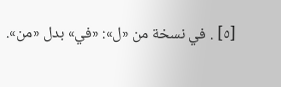[٥] . في نسخة من «ل»: «في» بدل «من».